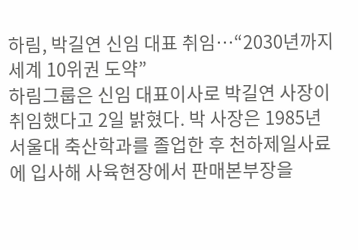하림, 박길연 신임 대표 취임…“2030년까지 세계 10위권 도약”
하림그룹은 신임 대표이사로 박길연 사장이 취임했다고 2일 밝혔다. 박 사장은 1985년 서울대 축산학과를 졸업한 후 천하제일사료에 입사해 사육현장에서 판매본부장을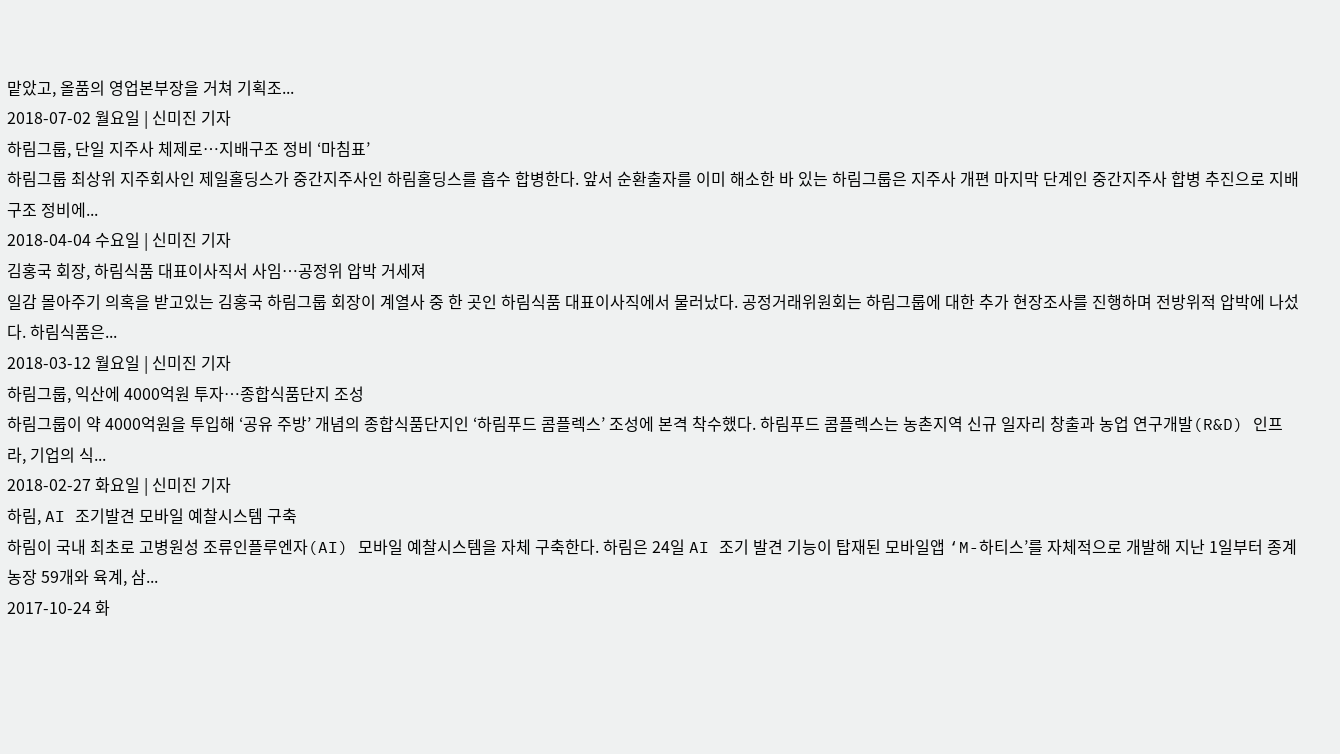맡았고, 올품의 영업본부장을 거쳐 기획조...
2018-07-02 월요일 | 신미진 기자
하림그룹, 단일 지주사 체제로…지배구조 정비 ‘마침표’
하림그룹 최상위 지주회사인 제일홀딩스가 중간지주사인 하림홀딩스를 흡수 합병한다. 앞서 순환출자를 이미 해소한 바 있는 하림그룹은 지주사 개편 마지막 단계인 중간지주사 합병 추진으로 지배구조 정비에...
2018-04-04 수요일 | 신미진 기자
김홍국 회장, 하림식품 대표이사직서 사임…공정위 압박 거세져
일감 몰아주기 의혹을 받고있는 김홍국 하림그룹 회장이 계열사 중 한 곳인 하림식품 대표이사직에서 물러났다. 공정거래위원회는 하림그룹에 대한 추가 현장조사를 진행하며 전방위적 압박에 나섰다. 하림식품은...
2018-03-12 월요일 | 신미진 기자
하림그룹, 익산에 4000억원 투자…종합식품단지 조성
하림그룹이 약 4000억원을 투입해 ‘공유 주방’ 개념의 종합식품단지인 ‘하림푸드 콤플렉스’ 조성에 본격 착수했다. 하림푸드 콤플렉스는 농촌지역 신규 일자리 창출과 농업 연구개발(R&D) 인프라, 기업의 식...
2018-02-27 화요일 | 신미진 기자
하림, AI 조기발견 모바일 예찰시스템 구축
하림이 국내 최초로 고병원성 조류인플루엔자(AI) 모바일 예찰시스템을 자체 구축한다. 하림은 24일 AI 조기 발견 기능이 탑재된 모바일앱 ‘M-하티스’를 자체적으로 개발해 지난 1일부터 종계농장 59개와 육계, 삼...
2017-10-24 화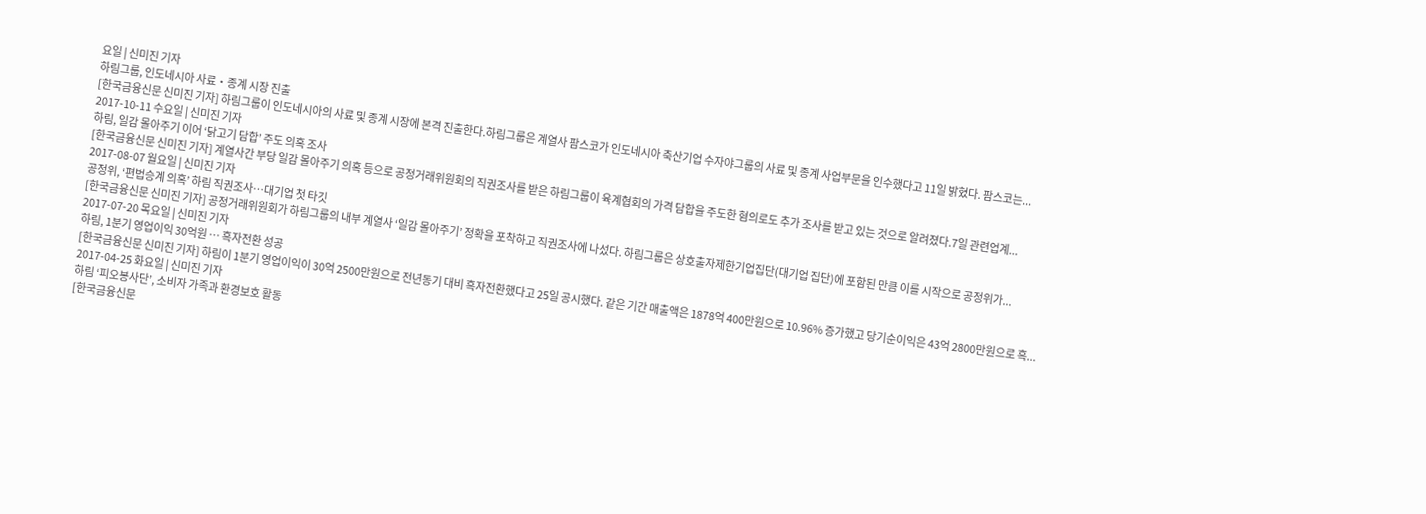요일 | 신미진 기자
하림그룹, 인도네시아 사료‧종계 시장 진출
[한국금융신문 신미진 기자] 하림그룹이 인도네시아의 사료 및 종계 시장에 본격 진출한다.하림그룹은 계열사 팜스코가 인도네시아 축산기업 수자야그룹의 사료 및 종계 사업부문을 인수했다고 11일 밝혔다. 팜스코는...
2017-10-11 수요일 | 신미진 기자
하림, 일감 몰아주기 이어 ‘닭고기 담합’ 주도 의혹 조사
[한국금융신문 신미진 기자] 계열사간 부당 일감 몰아주기 의혹 등으로 공정거래위원회의 직권조사를 받은 하림그룹이 육계협회의 가격 담합을 주도한 혐의로도 추가 조사를 받고 있는 것으로 알려졌다.7일 관련업계...
2017-08-07 월요일 | 신미진 기자
공정위, ‘편법승계 의혹’ 하림 직권조사…대기업 첫 타깃
[한국금융신문 신미진 기자] 공정거래위원회가 하림그룹의 내부 계열사 ‘일감 몰아주기’ 정확을 포착하고 직권조사에 나섰다. 하림그룹은 상호출자제한기업집단(대기업 집단)에 포함된 만큼 이를 시작으로 공정위가...
2017-07-20 목요일 | 신미진 기자
하림, 1분기 영업이익 30억원 … 흑자전환 성공
[한국금융신문 신미진 기자] 하림이 1분기 영업이익이 30억 2500만원으로 전년동기 대비 흑자전환했다고 25일 공시했다. 같은 기간 매출액은 1878억 400만원으로 10.96% 증가했고 당기순이익은 43억 2800만원으로 흑...
2017-04-25 화요일 | 신미진 기자
하림 ‘피오봉사단’, 소비자 가족과 환경보호 활동
[한국금융신문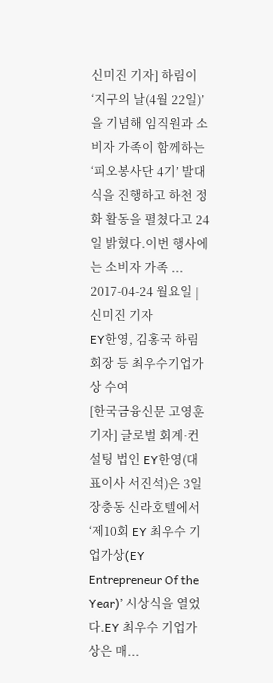신미진 기자] 하림이 ‘지구의 날(4월 22일)’을 기념해 임직원과 소비자 가족이 함께하는 ‘피오봉사단 4기’ 발대식을 진행하고 하천 정화 활동을 펼쳤다고 24일 밝혔다.이번 행사에는 소비자 가족 ...
2017-04-24 월요일 | 신미진 기자
EY한영, 김홍국 하림 회장 등 최우수기업가상 수여
[한국금융신문 고영훈 기자] 글로벌 회계∙컨설팅 법인 EY한영(대표이사 서진석)은 3일 장충동 신라호텔에서 ‘제10회 EY 최우수 기업가상(EY Entrepreneur Of the Year)’ 시상식을 열었다.EY 최우수 기업가상은 매...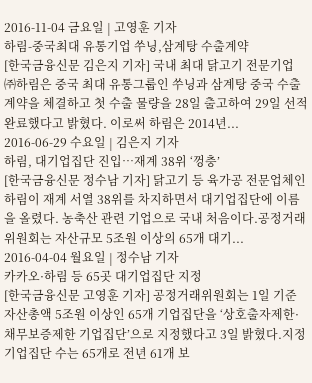2016-11-04 금요일 | 고영훈 기자
하림-중국최대 유통기업 쑤닝,삼계탕 수출계약
[한국금융신문 김은지 기자] 국내 최대 닭고기 전문기업 ㈜하림은 중국 최대 유통그룹인 쑤닝과 삼계탕 중국 수출 계약을 체결하고 첫 수출 물량을 28일 출고하여 29일 선적 완료했다고 밝혔다. 이로써 하림은 2014년...
2016-06-29 수요일 | 김은지 기자
하림, 대기업집단 진입…재계 38위 ‘껑충’
[한국금융신문 정수남 기자] 닭고기 등 육가공 전문업체인 하림이 재계 서열 38위를 차지하면서 대기업집단에 이름을 올렸다. 농축산 관련 기업으로 국내 처음이다.공정거래위원회는 자산규모 5조원 이상의 65개 대기...
2016-04-04 월요일 | 정수남 기자
카카오·하림 등 65곳 대기업집단 지정
[한국금융신문 고영훈 기자] 공정거래위원회는 1일 기준 자산총액 5조원 이상인 65개 기업집단을 ‘상호출자제한·채무보증제한 기업집단’으로 지정했다고 3일 밝혔다.지정 기업집단 수는 65개로 전년 61개 보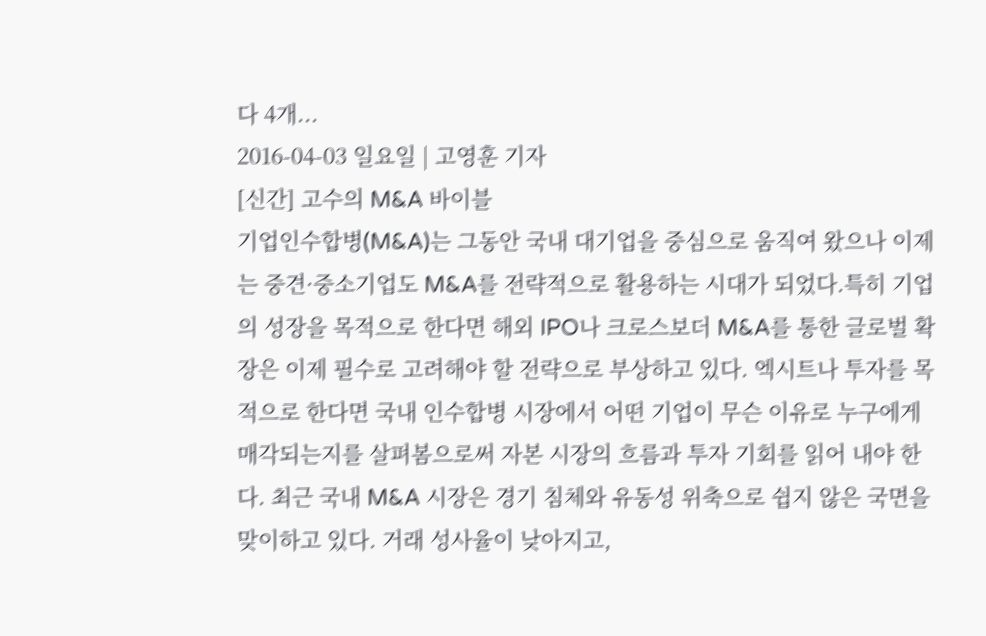다 4개...
2016-04-03 일요일 | 고영훈 기자
[신간] 고수의 M&A 바이블
기업인수합병(M&A)는 그동안 국내 대기업을 중심으로 움직여 왔으나 이제는 중견·중소기업도 M&A를 전략적으로 활용하는 시대가 되었다.특히 기업의 성장을 목적으로 한다면 해외 IPO나 크로스보더 M&A를 통한 글로벌 확장은 이제 필수로 고려해야 할 전략으로 부상하고 있다. 엑시트나 투자를 목적으로 한다면 국내 인수합병 시장에서 어떤 기업이 무슨 이유로 누구에게 매각되는지를 살펴봄으로써 자본 시장의 흐름과 투자 기회를 읽어 내야 한다. 최근 국내 M&A 시장은 경기 침체와 유동성 위축으로 쉽지 않은 국면을 맞이하고 있다. 거래 성사율이 낮아지고,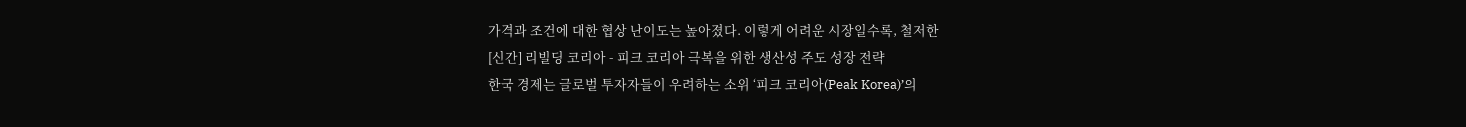가격과 조건에 대한 협상 난이도는 높아졌다. 이렇게 어려운 시장일수록, 철저한
[신간] 리빌딩 코리아 - 피크 코리아 극복을 위한 생산성 주도 성장 전략
한국 경제는 글로벌 투자자들이 우려하는 소위 ‘피크 코리아(Peak Korea)’의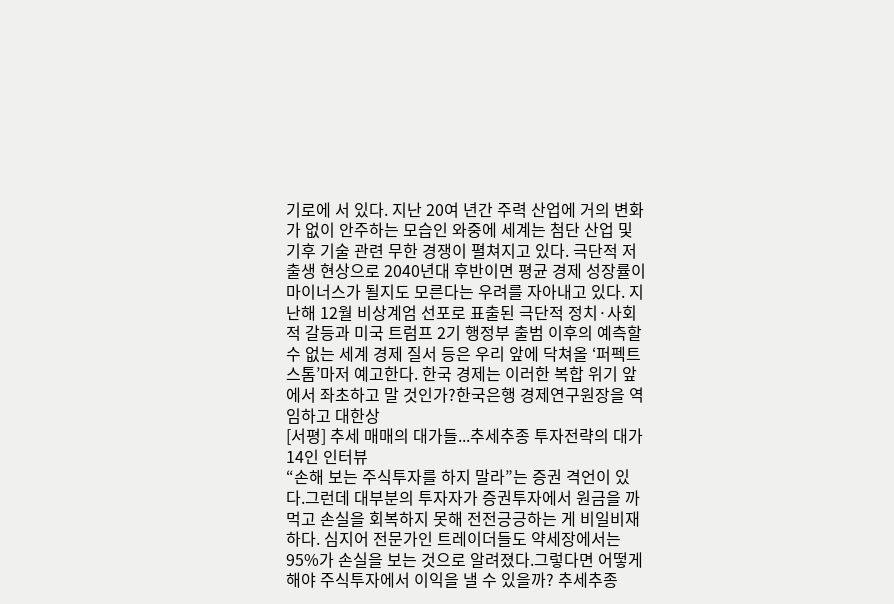기로에 서 있다. 지난 20여 년간 주력 산업에 거의 변화가 없이 안주하는 모습인 와중에 세계는 첨단 산업 및 기후 기술 관련 무한 경쟁이 펼쳐지고 있다. 극단적 저출생 현상으로 2040년대 후반이면 평균 경제 성장률이 마이너스가 될지도 모른다는 우려를 자아내고 있다. 지난해 12월 비상계엄 선포로 표출된 극단적 정치·사회적 갈등과 미국 트럼프 2기 행정부 출범 이후의 예측할 수 없는 세계 경제 질서 등은 우리 앞에 닥쳐올 ‘퍼펙트 스톰’마저 예고한다. 한국 경제는 이러한 복합 위기 앞에서 좌초하고 말 것인가?한국은행 경제연구원장을 역임하고 대한상
[서평] 추세 매매의 대가들...추세추종 투자전략의 대가 14인 인터뷰
“손해 보는 주식투자를 하지 말라”는 증권 격언이 있다.그런데 대부분의 투자자가 증권투자에서 원금을 까먹고 손실을 회복하지 못해 전전긍긍하는 게 비일비재하다. 심지어 전문가인 트레이더들도 약세장에서는 95%가 손실을 보는 것으로 알려졌다.그렇다면 어떻게 해야 주식투자에서 이익을 낼 수 있을까? 추세추종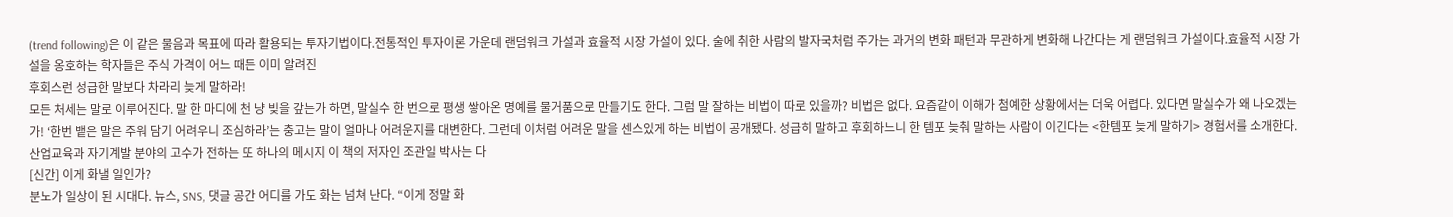(trend following)은 이 같은 물음과 목표에 따라 활용되는 투자기법이다.전통적인 투자이론 가운데 랜덤워크 가설과 효율적 시장 가설이 있다. 술에 취한 사람의 발자국처럼 주가는 과거의 변화 패턴과 무관하게 변화해 나간다는 게 랜덤워크 가설이다.효율적 시장 가설을 옹호하는 학자들은 주식 가격이 어느 때든 이미 알려진
후회스런 성급한 말보다 차라리 늦게 말하라!
모든 처세는 말로 이루어진다. 말 한 마디에 천 냥 빚을 갚는가 하면, 말실수 한 번으로 평생 쌓아온 명예를 물거품으로 만들기도 한다. 그럼 말 잘하는 비법이 따로 있을까? 비법은 없다. 요즘같이 이해가 첨예한 상황에서는 더욱 어렵다. 있다면 말실수가 왜 나오겠는가! ‘한번 뱉은 말은 주워 담기 어려우니 조심하라’는 충고는 말이 얼마나 어려운지를 대변한다. 그런데 이처럼 어려운 말을 센스있게 하는 비법이 공개됐다. 성급히 말하고 후회하느니 한 템포 늦춰 말하는 사람이 이긴다는 <한템포 늦게 말하기> 경험서를 소개한다. 산업교육과 자기계발 분야의 고수가 전하는 또 하나의 메시지 이 책의 저자인 조관일 박사는 다
[신간] 이게 화낼 일인가?
분노가 일상이 된 시대다. 뉴스, SNS, 댓글 공간 어디를 가도 화는 넘쳐 난다. “이게 정말 화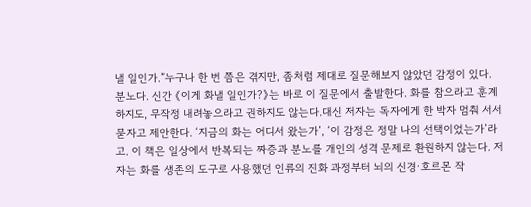낼 일인가.”누구나 한 번 쯤은 겪지만, 좀처럼 제대로 질문해보지 않았던 감정이 있다. 분노다. 신간 《이게 화낼 일인가?》는 바로 이 질문에서 출발한다. 화를 참으라고 훈계하지도, 무작정 내려놓으라고 권하지도 않는다.대신 저자는 독자에게 한 박자 멈춰 서서 묻자고 제안한다. ‘지금의 화는 어디서 왔는가’, ‘이 감정은 정말 나의 선택이었는가’라고. 이 책은 일상에서 반복되는 짜증과 분노를 개인의 성격 문제로 환원하지 않는다. 저자는 화를 생존의 도구로 사용했던 인류의 진화 과정부터 뇌의 신경·호르몬 작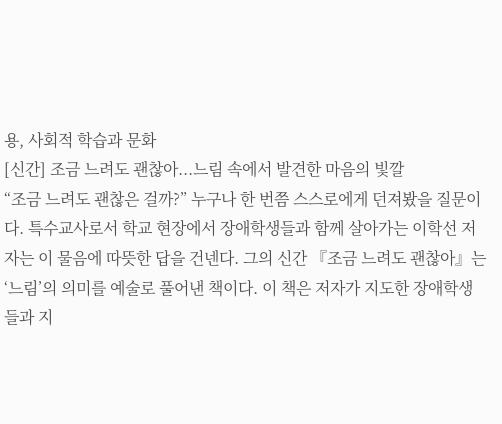용, 사회적 학습과 문화
[신간] 조금 느려도 괜찮아...느림 속에서 발견한 마음의 빛깔
“조금 느려도 괜찮은 걸까?” 누구나 한 번쯤 스스로에게 던져봤을 질문이다. 특수교사로서 학교 현장에서 장애학생들과 함께 살아가는 이학선 저자는 이 물음에 따뜻한 답을 건넨다. 그의 신간 『조금 느려도 괜찮아』는 ‘느림’의 의미를 예술로 풀어낸 책이다. 이 책은 저자가 지도한 장애학생들과 지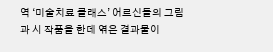역 ‘미술치료 클래스’ 어르신들의 그림과 시 작품을 한데 엮은 결과물이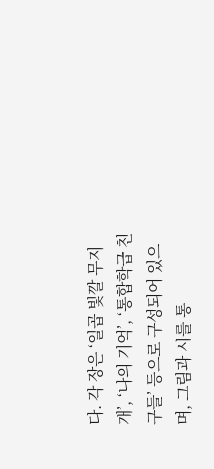다. 각 장은 ‘일곱 빛깔 무지개’, ‘나의 기억’, ‘통합학급 친구들’ 등으로 구성되어 있으며, 그림과 시를 통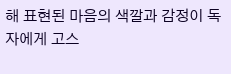해 표현된 마음의 색깔과 감정이 독자에게 고스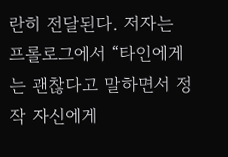란히 전달된다. 저자는 프롤로그에서 “타인에게는 괜찮다고 말하면서 정작 자신에게